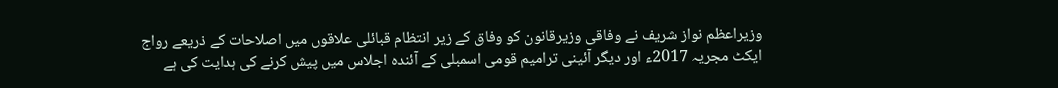وزیراعظم نواز شریف نے وفاقی وزیرقانون کو وفاق کے زیر انتظام قبائلی علاقوں میں اصلاحات کے ذریعے رواج ایکٹ مجریہ 2017ء اور دیگر آئینی ترامیم قومی اسمبلی کے آئندہ اجلاس میں پیش کرنے کی ہدایت کی ہے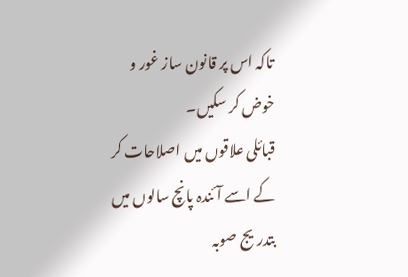تاکہ اس پر قانون ساز غور و خوض کر سکیں۔
قبائلی علاقوں میں اصلاحات کر کے اسے آئندہ پانچ سالوں میں بتدریج صوبہ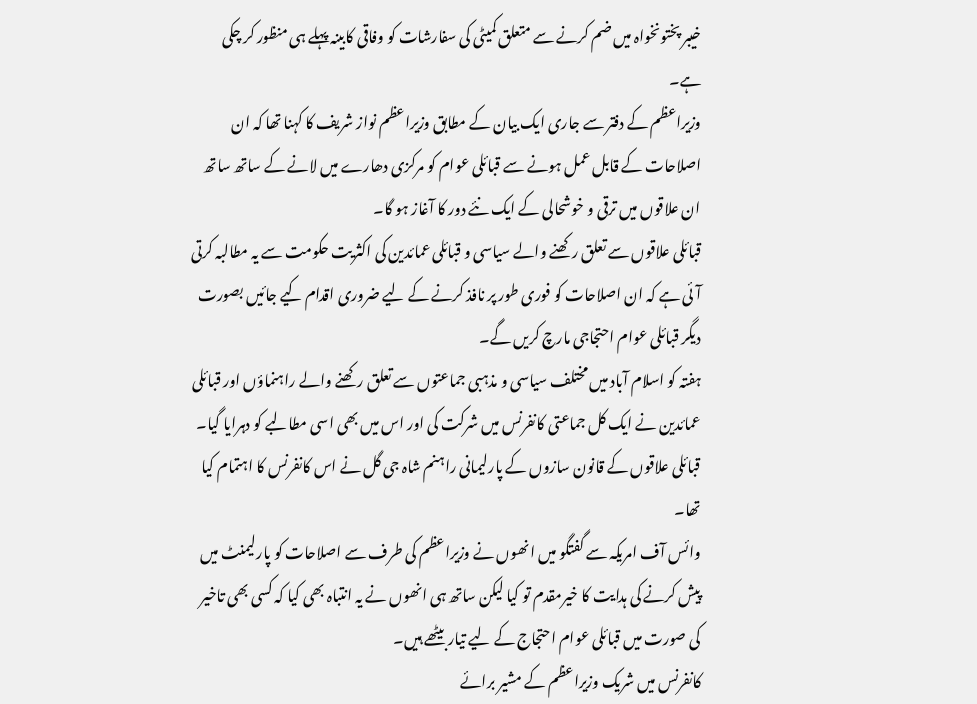خیبر پختونخواہ میں ضم کرنے سے متعلق کمیٹی کی سفارشات کو وفاقی کابینہ پہلے ہی منظور کر چکی ہے۔
وزیراعظم کے دفتر سے جاری ایک بیان کے مطابق وزیراعظم نواز شریف کا کہنا تھا کہ ان اصلاحات کے قابل عمل ہونے سے قبائلی عوام کو مرکزی دھارے میں لانے کے ساتھ ساتھ ان علاقوں میں ترقی و خوشحالی کے ایک نئے دور کا آغاز ہو گا۔
قبائلی علاقوں سے تعلق رکھنے والے سیاسی و قبائلی عمائدین کی اکثریت حکومت سے یہ مطالبہ کرتی آئی ہے کہ ان اصلاحات کو فوری طور پر نافذ کرنے کے لیے ضروری اقدام کیے جائیں بصورت دیگر قبائلی عوام احتجاجی مارچ کریں گے۔
ہفتہ کو اسلام آباد میں مختلف سیاسی و مذہبی جماعتوں سے تعلق رکھنے والے راہنماؤں اور قبائلی عمائدین نے ایک کل جماعتی کانفرنس میں شرکت کی اور اس میں بھی اسی مطالبے کو دہرایا گیا۔
قبائلی علاقوں کے قانون سازوں کے پارلیمانی راہنم شاہ جی گل نے اس کانفرنس کا اہتمام کیا تھا۔
وائس آف امریکہ سے گفتگو میں انھوں نے وزیراعظم کی طرف سے اصلاحات کو پارلیمنٹ میں پیش کرنے کی ہدایت کا خیرمقدم تو کیا لیکن ساتھ ہی انھوں نے یہ انتباہ بھی کیا کہ کسی بھی تاخیر کی صورت میں قبائلی عوام احتجاج کے لیے تیار بیٹھے ہیں۔
کانفرنس میں شریک وزیراعظم کے مشیر برائے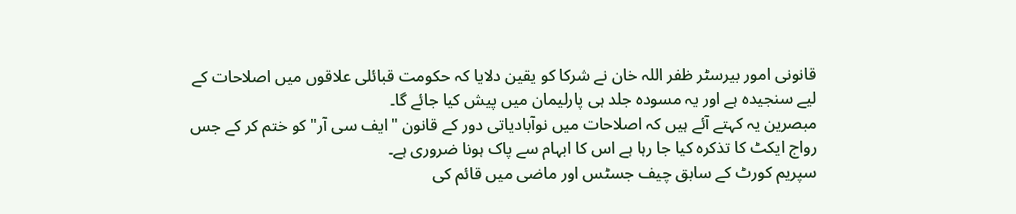قانونی امور بیرسٹر ظفر اللہ خان نے شرکا کو یقین دلایا کہ حکومت قبائلی علاقوں میں اصلاحات کے لیے سنجیدہ ہے اور یہ مسودہ جلد ہی پارلیمان میں پیش کیا جائے گا۔
مبصرین یہ کہتے آئے ہیں کہ اصلاحات میں نوآبادیاتی دور کے قانون "ایف سی آر" کو ختم کر کے جس رواج ایکٹ کا تذکرہ کیا جا رہا ہے اس کا ابہام سے پاک ہونا ضروری ہے۔
سپریم کورٹ کے سابق چیف جسٹس اور ماضی میں قائم کی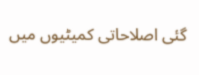گئی اصلاحاتی کمیٹیوں میں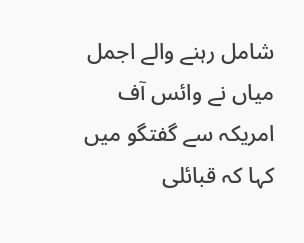شامل رہنے والے اجمل میاں نے وائس آف امریکہ سے گفتگو میں کہا کہ قبائلی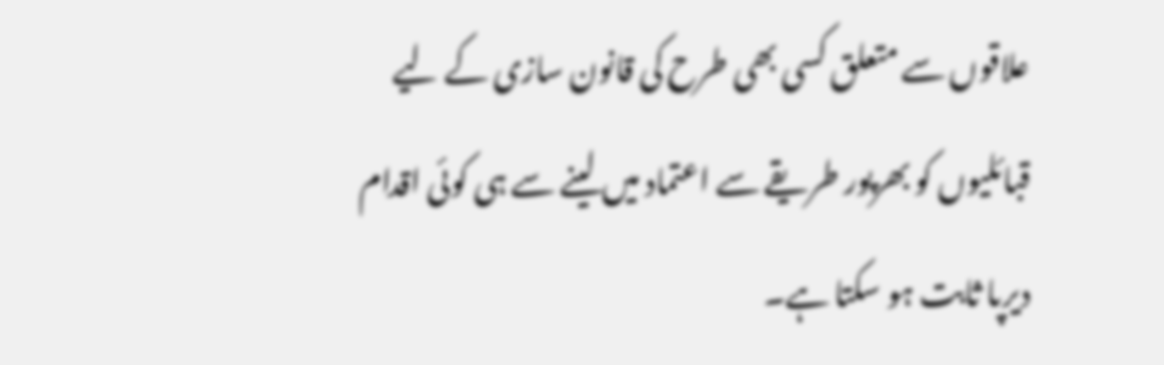علاقوں سے متعلق کسی بھی طرح کی قانون سازی کے لیے قبائلیوں کو بھرپور طریقے سے اعتماد میں لینے سے ہی کوئی اقدام دیرپا ثابت ہو سکتا ہے۔